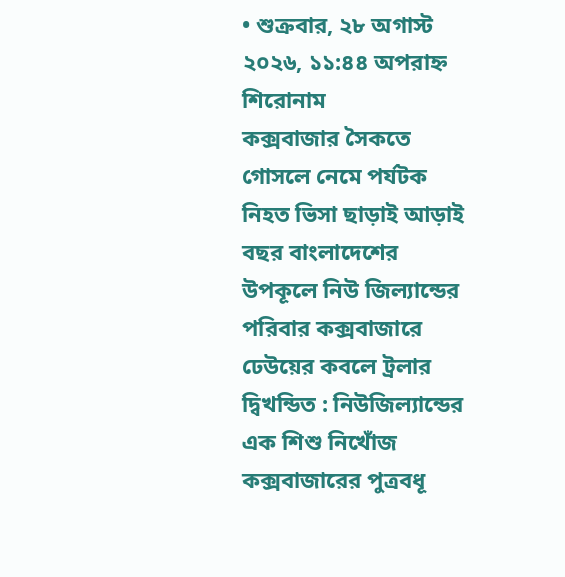• শুক্রবার, ২৮ অগাস্ট ২০২৬, ১১:৪৪ অপরাহ্ন
শিরোনাম
কক্সবাজার সৈকতে গোসলে নেমে পর্যটক নিহত ভিসা ছাড়াই আড়াই বছর বাংলাদেশের উপকূলে নিউ জিল্যান্ডের পরিবার কক্সবাজারে ঢেউয়ের কবলে ট্রলার দ্বিখন্ডিত : নিউজিল্যান্ডের এক শিশু নিখোঁজ কক্সবাজারের পুত্রবধূ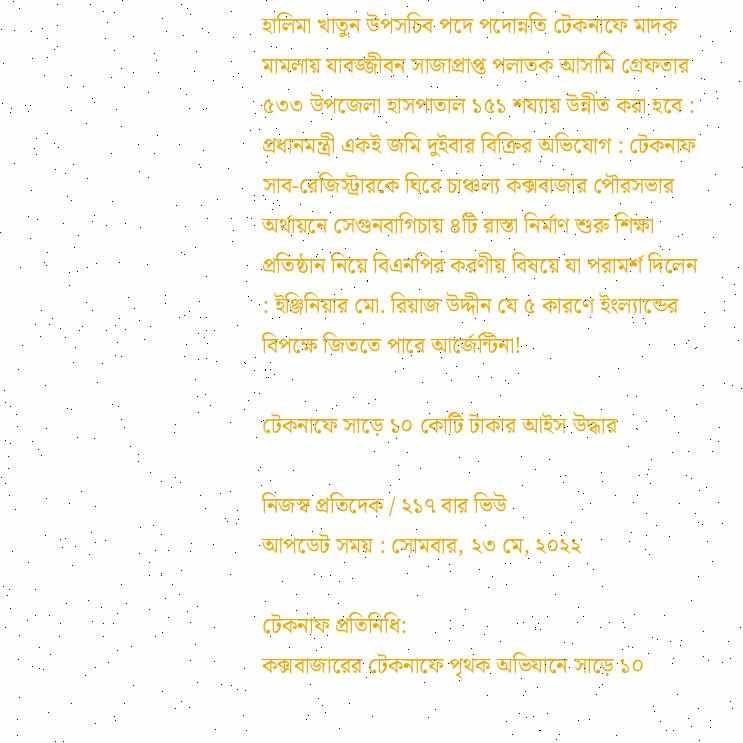হালিমা খাতুন উপসচিব পদে পদোন্নতি টেকনাফে মাদক মামলায় যাবজ্জীবন সাজাপ্রাপ্ত পলাতক আসামি গ্রেফতার ৫৩৩ উপজেলা হাসপাতাল ১৫১ শয্যায় উন্নীত করা হবে : প্রধানমন্ত্রী একই জমি দুইবার বিক্রির অভিযোগ : টেকনাফ সাব-রেজিস্ট্রারকে ঘিরে চাঞ্চল্য কক্সবাজার পৌরসভার অর্থায়নে সেগুনবাগিচায় ৪টি রাস্তা নির্মাণ শুরু শিক্ষা প্রতিষ্ঠান নিয়ে বিএনপির করণীয় বিষয়ে যা পরামর্শ দিলেন : ইঞ্জিনিয়ার মো. রিয়াজ উদ্দীন যে ৫ কারণে ইংল্যান্ডের বিপক্ষে জিততে পারে আর্জেন্টিনা!

টেকনাফে সাড়ে ১০ কোটি টাকার আইস উদ্ধার

নিজস্ব প্রতিদেক / ২১৭ বার ভিউ
আপডেট সময় : সোমবার, ২৩ মে, ২০২২

টেকনাফ প্রতিনিধি:
কক্সবাজারের টেকনাফে পৃথক অভিযানে সাড়ে ১০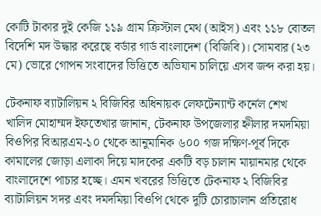কোটি টাকার দুই কেজি ১১৯ গ্রাম ক্রিস্টাল মেথ (আইস) এবং ১১৮ বোতল বিদেশি মদ উদ্ধার করেছে বর্ডার গার্ড বাংলাদেশ (বিজিবি)। সোমবার (২৩ মে) ভোরে গোপন সংবাদের ভিত্তিতে অভিযান চালিয়ে এসব জব্দ করা হয়।

টেকনাফ ব্যাটালিয়ন ২ বিজিবির অধিনায়ক লেফটেন্যান্ট কর্নেল শেখ খালিদ মোহাম্মদ ইফতেখার জানান, টেকনাফ উপজেলার হ্নীলার দমদমিয়া বিওপির বিআরএম-১০ থেকে আনুমানিক ৬০০ গজ দক্ষিণ-পূর্ব দিকে কামালের জোড়া এলাকা দিয়ে মাদকের একটি বড় চালান মায়ানমার থেকে বাংলাদেশে পাচার হচ্ছে। এমন খবরের ভিত্তিতে টেকনাফ ২ বিজিবির ব্যাটালিয়ন সদর এবং দমদমিয়া বিওপি থেকে দুটি চোরাচালান প্রতিরোধ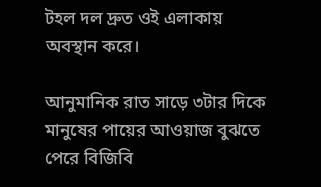টহল দল দ্রুত ওই এলাকায় অবস্থান করে।

আনুমানিক রাত সাড়ে ৩টার দিকে মানুষের পায়ের আওয়াজ বুঝতে পেরে বিজিবি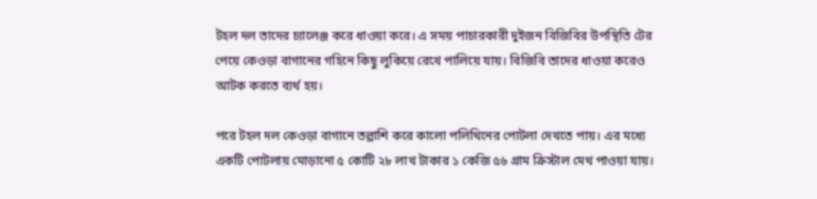টহল দল তাদের চ্যালেঞ্জ করে ধাওয়া করে। এ সময় পাচারকারী দুইজন বিজিবির উপস্থিতি টের পেয়ে কেওড়া বাগানের গহিনে কিছু লুকিয়ে রেখে পালিয়ে যায়। বিজিবি তাদের ধাওয়া করেও আটক করতে ব্যর্থ হয়।

পরে টহল দল কেওড়া বাগানে তল্লাশি করে কালো পলিথিনের পোটলা দেখতে পায়। এর মধ্যে একটি পোটলায় মোড়ানো ৫ কোটি ২৮ লাখ টাকার ১ কেজি ৫৬ গ্রাম ক্রিস্টাল মেথ পাওয়া যায়।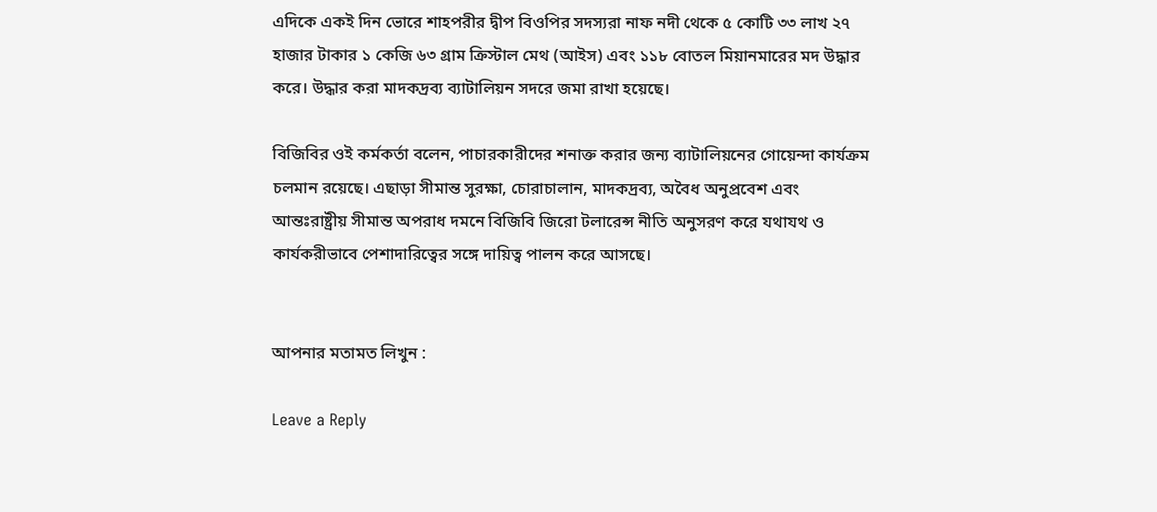এদিকে একই দিন ভোরে শাহপরীর দ্বীপ বিওপির সদস্যরা নাফ নদী থেকে ৫ কোটি ৩৩ লাখ ২৭ হাজার টাকার ১ কেজি ৬৩ গ্রাম ক্রিস্টাল মেথ (আইস) এবং ১১৮ বোতল মিয়ানমারের মদ উদ্ধার করে। উদ্ধার করা মাদকদ্রব্য ব্যাটালিয়ন সদরে জমা রাখা হয়েছে।

বিজিবির ওই কর্মকর্তা বলেন, পাচারকারীদের শনাক্ত করার জন্য ব্যাটালিয়নের গোয়েন্দা কার্যক্রম চলমান রয়েছে। এছাড়া সীমান্ত সুরক্ষা, চোরাচালান, মাদকদ্রব্য, অবৈধ অনুপ্রবেশ এবং আন্তঃরাষ্ট্রীয় সীমান্ত অপরাধ দমনে বিজিবি জিরো টলারেন্স নীতি অনুসরণ করে যথাযথ ও কার্যকরীভাবে পেশাদারিত্বের সঙ্গে দায়িত্ব পালন করে আসছে।


আপনার মতামত লিখুন :

Leave a Reply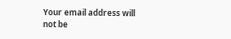Your email address will not be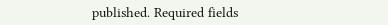published. Required fields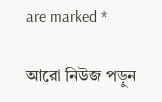are marked *

আরো নিউজ পড়ুন